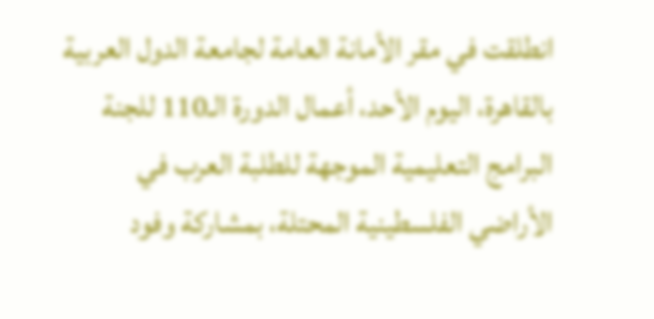انطلقت في مقر الأمانة العامة لجامعة الدول العربية بالقاهرة، اليوم الأحد، أعمال الدورة الـ110 للجنة البرامج التعليمية الموجهة للطلبة العرب في الأراضي الفلسطينية المحتلة، بمشاركة وفود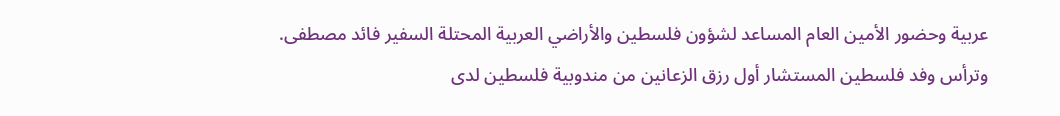عربية وحضور الأمين العام المساعد لشؤون فلسطين والأراضي العربية المحتلة السفير فائد مصطفى.
وترأس وفد فلسطين المستشار أول رزق الزعانين من مندوبية فلسطين لدى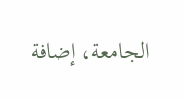الجامعة، إضافة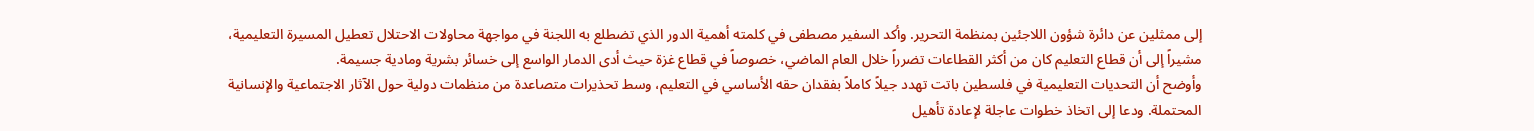إلى ممثلين عن دائرة شؤون اللاجئين بمنظمة التحرير. وأكد السفير مصطفى في كلمته أهمية الدور الذي تضطلع به اللجنة في مواجهة محاولات الاحتلال تعطيل المسيرة التعليمية، مشيراً إلى أن قطاع التعليم كان من أكثر القطاعات تضرراً خلال العام الماضي، خصوصاً في قطاع غزة حيث أدى الدمار الواسع إلى خسائر بشرية ومادية جسيمة.
وأوضح أن التحديات التعليمية في فلسطين باتت تهدد جيلاً كاملاً بفقدان حقه الأساسي في التعليم، وسط تحذيرات متصاعدة من منظمات دولية حول الآثار الاجتماعية والإنسانية المحتملة. ودعا إلى اتخاذ خطوات عاجلة لإعادة تأهيل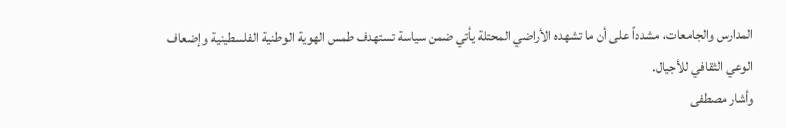المدارس والجامعات، مشدداً على أن ما تشهده الأراضي المحتلة يأتي ضمن سياسة تستهدف طمس الهوية الوطنية الفلسطينية وإضعاف الوعي الثقافي للأجيال.
وأشار مصطفى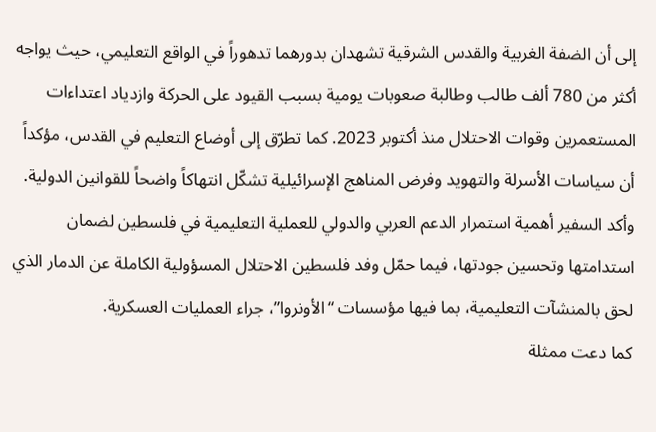إلى أن الضفة الغربية والقدس الشرقية تشهدان بدورهما تدهوراً في الواقع التعليمي، حيث يواجه أكثر من 780 ألف طالب وطالبة صعوبات يومية بسبب القيود على الحركة وازدياد اعتداءات المستعمرين وقوات الاحتلال منذ أكتوبر 2023. كما تطرّق إلى أوضاع التعليم في القدس، مؤكداً أن سياسات الأسرلة والتهويد وفرض المناهج الإسرائيلية تشكّل انتهاكاً واضحاً للقوانين الدولية.
وأكد السفير أهمية استمرار الدعم العربي والدولي للعملية التعليمية في فلسطين لضمان استدامتها وتحسين جودتها، فيما حمّل وفد فلسطين الاحتلال المسؤولية الكاملة عن الدمار الذي لحق بالمنشآت التعليمية، بما فيها مؤسسات “الأونروا”، جراء العمليات العسكرية.
كما دعت ممثلة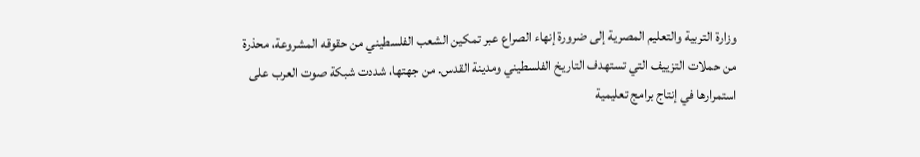وزارة التربية والتعليم المصرية إلى ضرورة إنهاء الصراع عبر تمكين الشعب الفلسطيني من حقوقه المشروعة، محذرة من حملات التزييف التي تستهدف التاريخ الفلسطيني ومدينة القدس. من جهتها، شددت شبكة صوت العرب على استمرارها في إنتاج برامج تعليمية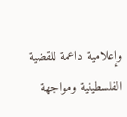وإعلامية داعمة للقضية الفلسطينية ومواجهة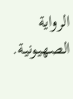الرواية الصهيونية.